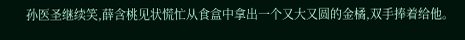孙医圣继续笑,薛含桃见状慌忙从食盒中拿出一个又大又圆的金橘,双手捧着给他。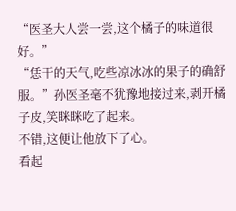“医圣大人尝一尝,这个橘子的味道很好。”
“恁干的天气,吃些凉冰冰的果子的确舒服。”孙医圣毫不犹豫地接过来,剥开橘子皮,笑眯眯吃了起来。
不错,这便让他放下了心。
看起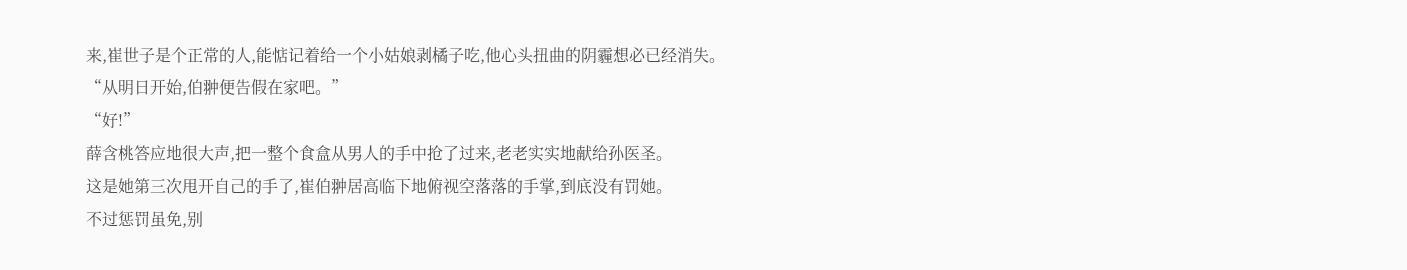来,崔世子是个正常的人,能惦记着给一个小姑娘剥橘子吃,他心头扭曲的阴霾想必已经消失。
“从明日开始,伯翀便告假在家吧。”
“好!”
薛含桃答应地很大声,把一整个食盒从男人的手中抢了过来,老老实实地献给孙医圣。
这是她第三次甩开自己的手了,崔伯翀居高临下地俯视空落落的手掌,到底没有罚她。
不过惩罚虽免,别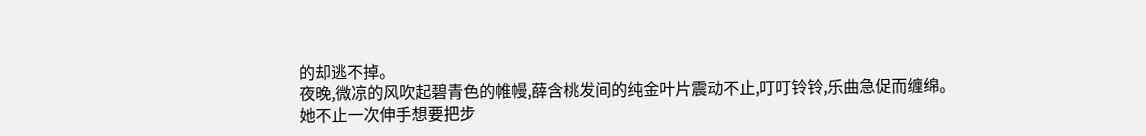的却逃不掉。
夜晚,微凉的风吹起碧青色的帷幔,薛含桃发间的纯金叶片震动不止,叮叮铃铃,乐曲急促而缠绵。
她不止一次伸手想要把步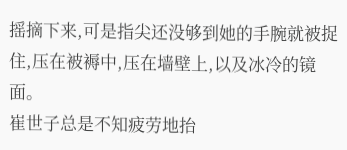摇摘下来,可是指尖还没够到她的手腕就被捉住,压在被褥中,压在墙壁上,以及冰冷的镜面。
崔世子总是不知疲劳地抬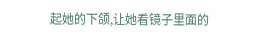起她的下颌,让她看镜子里面的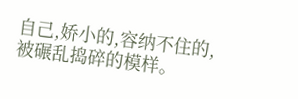自己,娇小的,容纳不住的,被碾乱捣碎的模样。